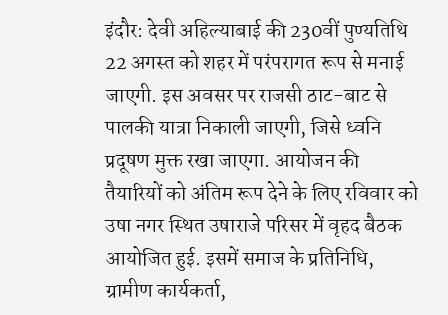इंदौर: देवी अहिल्याबाई की 230वीं पुण्यतिथि 22 अगस्त को शहर में परंपरागत रूप से मनाई जाएगी. इस अवसर पर राजसी ठाट-बाट से पालकी यात्रा निकाली जाएगी, जिसे ध्वनि प्रदूषण मुक्त रखा जाएगा. आयोजन की तैयारियों को अंतिम रूप देने के लिए रविवार को उषा नगर स्थित उषाराजे परिसर में वृहद बैठक आयोजित हुई. इसमें समाज के प्रतिनिधि, ग्रामीण कार्यकर्ता,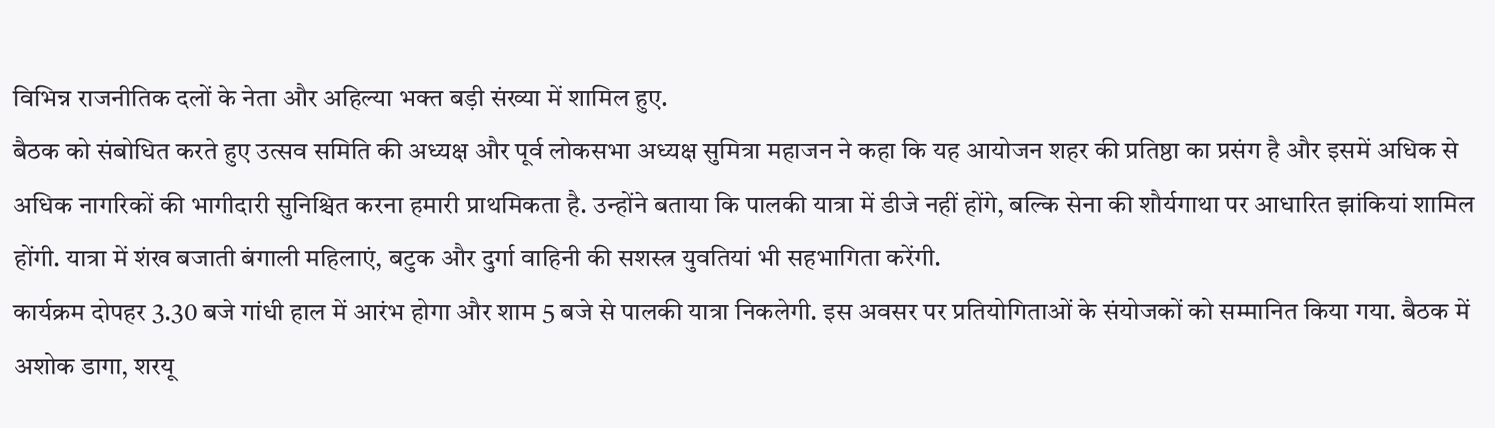विभिन्न राजनीतिक दलों के नेता और अहिल्या भक्त बड़ी संख्या में शामिल हुए.
बैठक को संबोधित करते हुए उत्सव समिति की अध्यक्ष और पूर्व लोकसभा अध्यक्ष सुमित्रा महाजन ने कहा कि यह आयोजन शहर की प्रतिष्ठा का प्रसंग है और इसमें अधिक से अधिक नागरिकों की भागीदारी सुनिश्चित करना हमारी प्राथमिकता है. उन्होंने बताया कि पालकी यात्रा में डीजे नहीं होंगे, बल्कि सेना की शौर्यगाथा पर आधारित झांकियां शामिल होंगी. यात्रा में शंख बजाती बंगाली महिलाएं, बटुक और दुर्गा वाहिनी की सशस्त्र युवतियां भी सहभागिता करेंगी.
कार्यक्रम दोपहर 3.30 बजे गांधी हाल में आरंभ होगा और शाम 5 बजे से पालकी यात्रा निकलेगी. इस अवसर पर प्रतियोगिताओं के संयोजकों को सम्मानित किया गया. बैठक में अशोक डागा, शरयू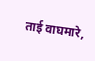ताई वाघमारे,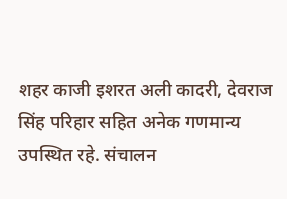शहर काजी इशरत अली कादरी, देवराज सिंह परिहार सहित अनेक गणमान्य उपस्थित रहे. संचालन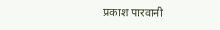प्रकाश पारवानी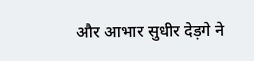और आभार सुधीर देड़गे ने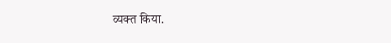व्यक्त किया.